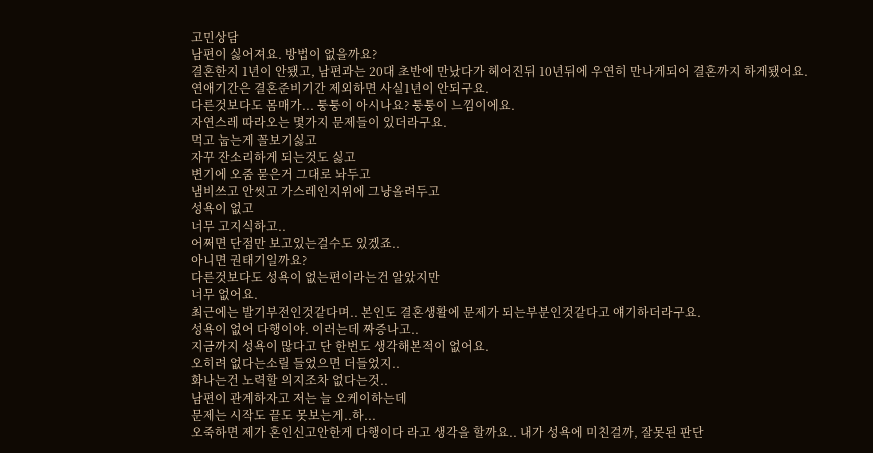고민상담
남편이 싫어져요. 방법이 없을까요?
결혼한지 1년이 안됐고, 남편과는 20대 초반에 만났다가 헤어진뒤 10년뒤에 우연히 만나게되어 결혼까지 하게됐어요.
연애기간은 결혼준비기간 제외하면 사실1년이 안되구요.
다른것보다도 몸매가... 퉁퉁이 아시나요? 퉁퉁이 느낌이에요.
자연스레 따라오는 몇가지 문제들이 있더라구요.
먹고 눕는게 꼴보기싫고
자꾸 잔소리하게 되는것도 싫고
변기에 오줌 묻은거 그대로 놔두고
냄비쓰고 안씻고 가스레인지위에 그냥올려두고
성욕이 없고
너무 고지식하고..
어쩌면 단점만 보고있는걸수도 있겠죠..
아니면 권태기일까요?
다른것보다도 성욕이 없는편이라는건 알았지만
너무 없어요.
최근에는 발기부전인것같다며.. 본인도 결혼생활에 문제가 되는부분인것같다고 얘기하더라구요.
성욕이 없어 다행이야. 이러는데 짜증나고..
지금까지 성욕이 많다고 단 한번도 생각해본적이 없어요.
오히려 없다는소릴 들었으면 더들었지..
화나는건 노력할 의지조차 없다는것..
남편이 관계하자고 저는 늘 오케이하는데
문제는 시작도 끝도 못보는게..하...
오죽하면 제가 혼인신고안한게 다행이다 라고 생각을 할까요.. 내가 성욕에 미친걸까, 잘못된 판단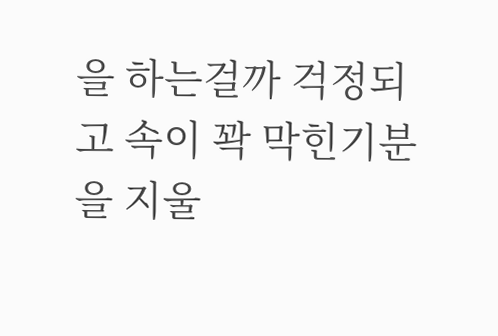을 하는걸까 걱정되고 속이 꽉 막힌기분을 지울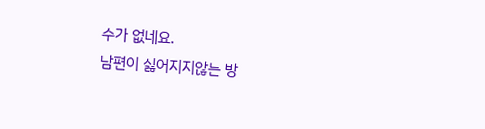수가 없네요.
남편이 싫어지지않는 방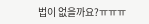법이 없을까요?ㅠㅠㅠ